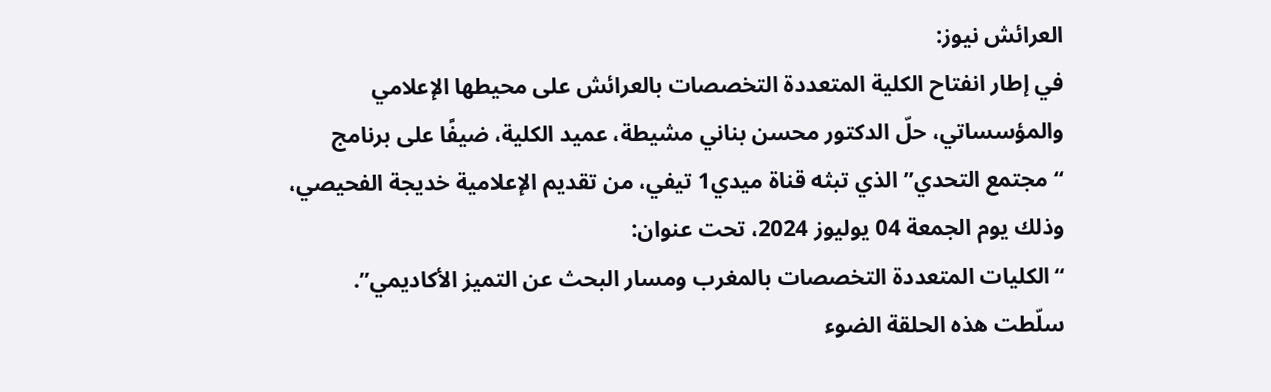العرائش نيوز:
في إطار انفتاح الكلية المتعددة التخصصات بالعرائش على محيطها الإعلامي والمؤسساتي، حلّ الدكتور محسن بناني مشيطة، عميد الكلية، ضيفًا على برنامج “مجتمع التحدي” الذي تبثه قناة ميدي1 تيفي، من تقديم الإعلامية خديجة الفحيصي، وذلك يوم الجمعة 04 يوليوز 2024، تحت عنوان:
“الكليات المتعددة التخصصات بالمغرب ومسار البحث عن التميز الأكاديمي”.
سلّطت هذه الحلقة الضوء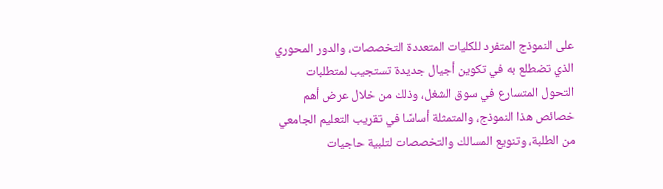على النموذج المتفرد للكليات المتعددة التخصصات، والدور المحوري الذي تضطلع به في تكوين أجيال جديدة تستجيب لمتطلبات التحول المتسارع في سوق الشغل، وذلك من خلال عرض أهم خصائص هذا النموذج، والمتمثلة أساسًا في تقريب التعليم الجامعي من الطلبة، وتنويع المسالك والتخصصات لتلبية حاجيات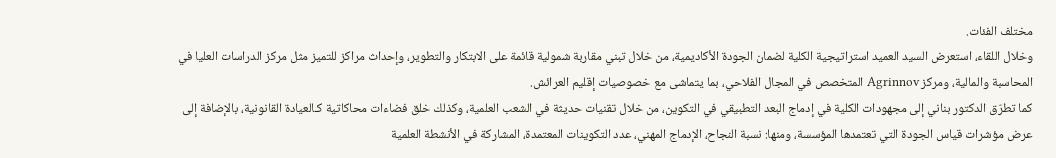مختلف الفئات.
وخلال اللقاء، استعرض السيد العميد استراتيجية الكلية لضمان الجودة الأكاديمية، من خلال تبني مقاربة شمولية قائمة على الابتكار والتطوير، وإحداث مراكز للتميز مثل مركز الدراسات العليا في المحاسبة والمالية، ومركز Agrinnov المتخصص في المجال الفلاحي، بما يتماشى مع خصوصيات إقليم العرائش.
كما تطرّق الدكتور بناني إلى مجهودات الكلية في إدماج البعد التطبيقي في التكوين، من خلال تقنيات حديثة في الشعب العلمية، وكذلك خلق فضاءات محاكاتية كـالعيادة القانونية، بالإضافة إلى عرض مؤشرات قياس الجودة التي تعتمدها المؤسسة، ومنها: نسبة النجاح، الإدماج المهني، عدد التكوينات المعتمدة، المشاركة في الأنشطة العلمية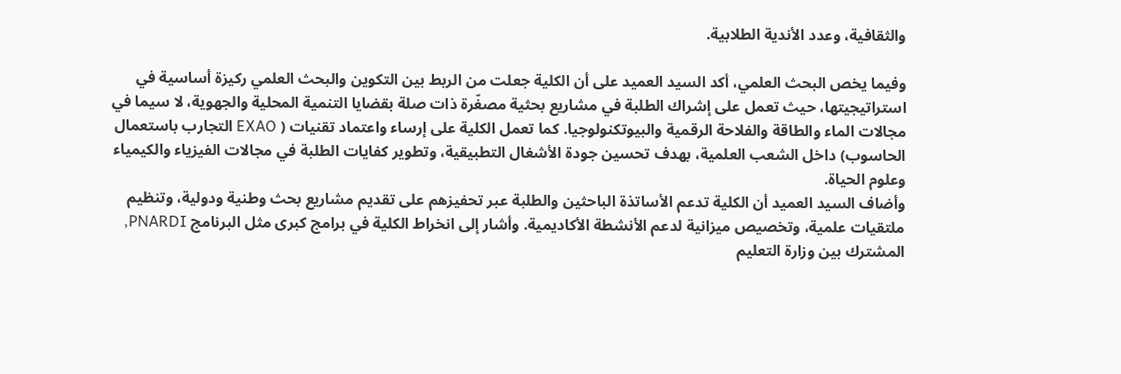والثقافية، وعدد الأندية الطلابية.

وفيما يخص البحث العلمي، أكد السيد العميد على أن الكلية جعلت من الربط بين التكوين والبحث العلمي ركيزة أساسية في استراتيجيتها، حيث تعمل على إشراك الطلبة في مشاريع بحثية مصغّرة ذات صلة بقضايا التنمية المحلية والجهوية، لا سيما في مجالات الماء والطاقة والفلاحة الرقمية والبيوتكنولوجيا. كما تعمل الكلية على إرساء واعتماد تقنيات ( EXAO التجارب باستعمال الحاسوب) داخل الشعب العلمية، بهدف تحسين جودة الأشغال التطبيقية، وتطوير كفايات الطلبة في مجالات الفيزياء والكيمياء وعلوم الحياة.
وأضاف السيد العميد أن الكلية تدعم الأساتذة الباحثين والطلبة عبر تحفيزهم على تقديم مشاريع بحث وطنية ودولية، وتنظيم ملتقيات علمية، وتخصيص ميزانية لدعم الأنشطة الأكاديمية. وأشار إلى انخراط الكلية في برامج كبرى مثل البرنامج PNARDI, المشترك بين وزارة التعليم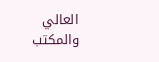العالي والمكتب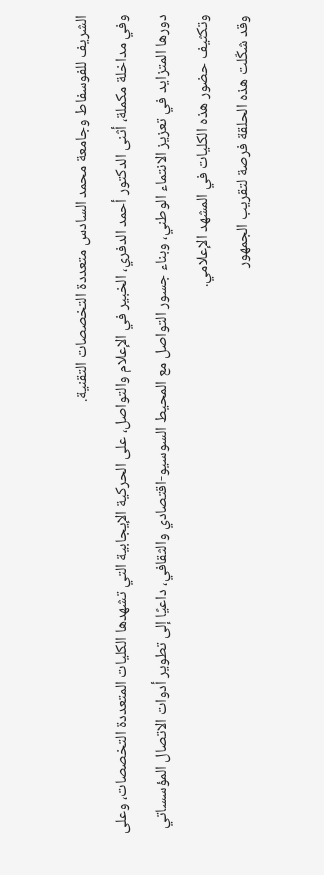الشريف للفوسفاط وجامعة محمد السادس متعددة التخصصات التقنية.
وفي مداخلة مكملة، أثنى الدكتور أحمد الدفري، الخبير في الإعلام والتواصل، على الحركية الإيجابية التي تشهدها الكليات المتعددة التخصصات، وعلى دورها المتزايد في تعزيز الانتماء الوطني، وبناء جسور التواصل مع المحيط السوسيو-اقتصادي والثقافي، داعيًا إلى تطوير أدوات الاتصال المؤسساتي وتكثيف حضور هذه الكليات في المشهد الإعلامي.
وقد شكّلت هذه الحلقة فرصة لتقريب الجمهور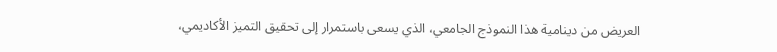العريض من دينامية هذا النموذج الجامعي، الذي يسعى باستمرار إلى تحقيق التميز الأكاديمي،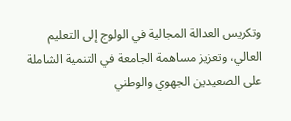وتكريس العدالة المجالية في الولوج إلى التعليم العالي، وتعزيز مساهمة الجامعة في التنمية الشاملة على الصعيدين الجهوي والوطني